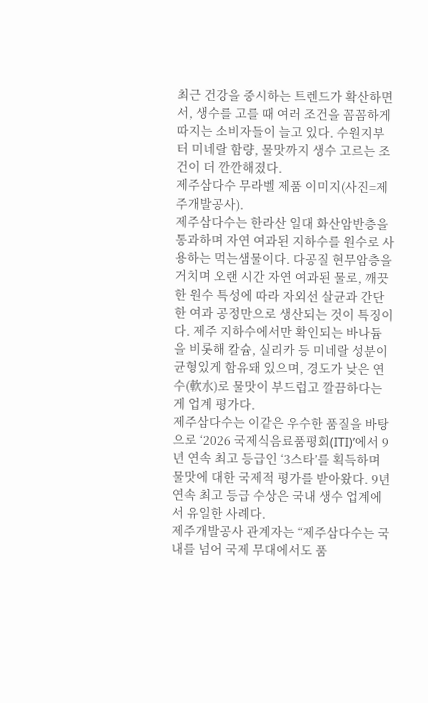최근 건강을 중시하는 트렌드가 확산하면서, 생수를 고를 때 여러 조건을 꼼꼼하게 따지는 소비자들이 늘고 있다. 수원지부터 미네랄 함량, 물맛까지 생수 고르는 조건이 더 깐깐해졌다.
제주삼다수 무라벨 제품 이미지(사진=제주개발공사).
제주삼다수는 한라산 일대 화산암반층을 통과하며 자연 여과된 지하수를 원수로 사용하는 먹는샘물이다. 다공질 현무암층을 거치며 오랜 시간 자연 여과된 물로, 깨끗한 원수 특성에 따라 자외선 살균과 간단한 여과 공정만으로 생산되는 것이 특징이다. 제주 지하수에서만 확인되는 바나듐을 비롯해 칼슘, 실리카 등 미네랄 성분이 균형있게 함유돼 있으며, 경도가 낮은 연수(軟水)로 물맛이 부드럽고 깔끔하다는 게 업계 평가다.
제주삼다수는 이같은 우수한 품질을 바탕으로 ‘2026 국제식음료품평회(ITI)’에서 9년 연속 최고 등급인 ‘3스타’를 획득하며 물맛에 대한 국제적 평가를 받아왔다. 9년 연속 최고 등급 수상은 국내 생수 업계에서 유일한 사례다.
제주개발공사 관계자는 “제주삼다수는 국내를 넘어 국제 무대에서도 품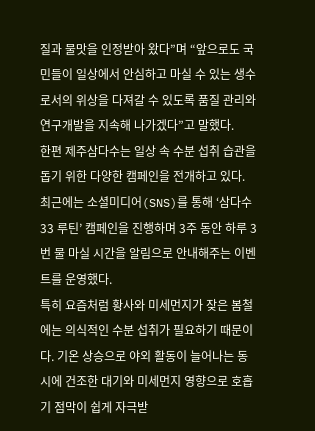질과 물맛을 인정받아 왔다”며 “앞으로도 국민들이 일상에서 안심하고 마실 수 있는 생수로서의 위상을 다져갈 수 있도록 품질 관리와 연구개발을 지속해 나가겠다”고 말했다.
한편 제주삼다수는 일상 속 수분 섭취 습관을 돕기 위한 다양한 캠페인을 전개하고 있다. 최근에는 소셜미디어(SNS)를 통해 ‘삼다수 33 루틴’ 캠페인을 진행하며 3주 동안 하루 3번 물 마실 시간을 알림으로 안내해주는 이벤트를 운영했다.
특히 요즘처럼 황사와 미세먼지가 잦은 봄철에는 의식적인 수분 섭취가 필요하기 때문이다. 기온 상승으로 야외 활동이 늘어나는 동시에 건조한 대기와 미세먼지 영향으로 호흡기 점막이 쉽게 자극받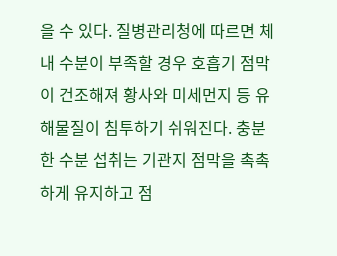을 수 있다. 질병관리청에 따르면 체내 수분이 부족할 경우 호흡기 점막이 건조해져 황사와 미세먼지 등 유해물질이 침투하기 쉬워진다. 충분한 수분 섭취는 기관지 점막을 촉촉하게 유지하고 점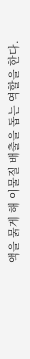액을 묽게 해 이물질 배출을 돕는 역할을 한다.